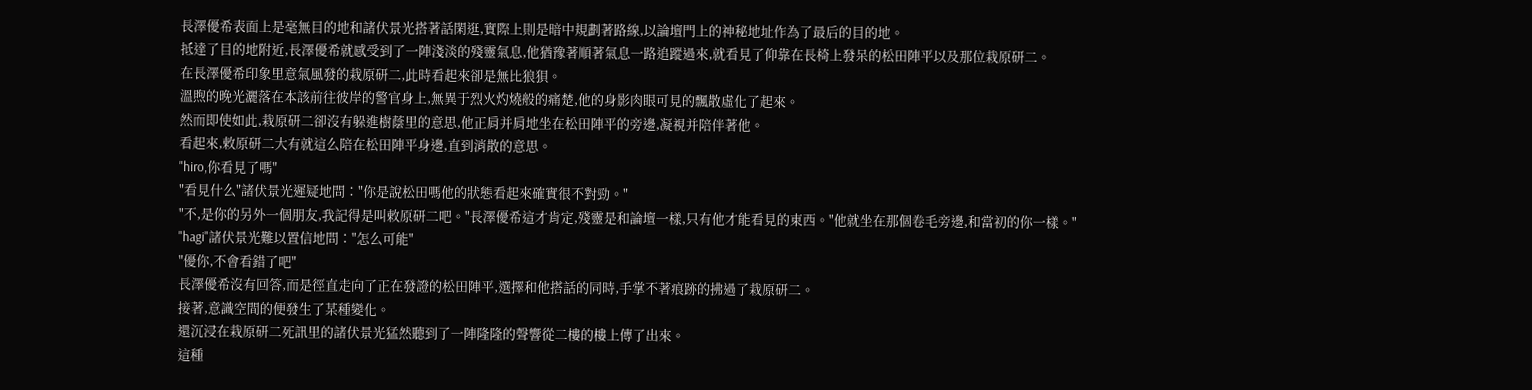長澤優希表面上是毫無目的地和諸伏景光搭著話閑逛,實際上則是暗中規劃著路線,以論壇門上的神秘地址作為了最后的目的地。
抵達了目的地附近,長澤優希就感受到了一陣淺淡的殘靈氣息,他猶豫著順著氣息一路追蹤過來,就看見了仰靠在長椅上發呆的松田陣平以及那位栽原研二。
在長澤優希印象里意氣風發的栽原研二,此時看起來卻是無比狼狽。
溫煦的晚光灑落在本該前往彼岸的警官身上,無異于烈火灼燒般的痛楚,他的身影肉眼可見的飄散虛化了起來。
然而即使如此,栽原研二卻沒有躲進樹蔭里的意思,他正肩并肩地坐在松田陣平的旁邊,凝視并陪伴著他。
看起來,敕原研二大有就這么陪在松田陣平身邊,直到消散的意思。
"hiro,你看見了嗎"
"看見什么"諸伏景光遲疑地問∶"你是說松田嗎他的狀態看起來確實很不對勁。"
"不,是你的另外一個朋友,我記得是叫敕原研二吧。"長澤優希這才肯定,殘靈是和論壇一樣,只有他才能看見的東西。"他就坐在那個卷毛旁邊,和當初的你一樣。"
"hagi"諸伏景光難以置信地問∶"怎么可能"
"優你,不會看錯了吧"
長澤優希沒有回答,而是徑直走向了正在發證的松田陣平,選擇和他搭話的同時,手掌不著痕跡的拂過了栽原研二。
接著,意識空間的便發生了某種變化。
還沉浸在栽原研二死訊里的諸伏景光猛然聽到了一陣隆隆的聲響從二樓的樓上傳了出來。
這種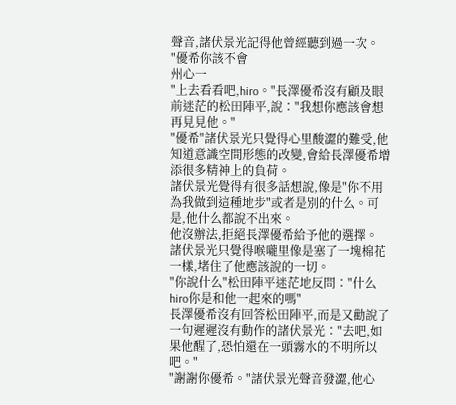聲音,諸伏景光記得他曾經聽到過一次。
"優希你該不會
州心一
"上去看看吧,hiro。"長澤優希沒有顧及眼前迷茫的松田陣平,說∶"我想你應該會想再見見他。"
"優希"諸伏景光只覺得心里酸澀的難受,他知道意識空間形態的改變,會給長澤優希增添很多精神上的負荷。
諸伏景光覺得有很多話想說,像是"你不用為我做到這種地步"或者是別的什么。可是,他什么都說不出來。
他沒辦法,拒絕長澤優希給予他的選擇。
諸伏景光只覺得喉嚨里像是塞了一塊棉花一樣,堵住了他應該說的一切。
"你說什么"松田陣平迷茫地反問∶"什么hiro你是和他一起來的嗎"
長澤優希沒有回答松田陣平,而是又勸說了一句遲遲沒有動作的諸伏景光∶"去吧,如果他醒了,恐怕還在一頭霧水的不明所以吧。"
"謝謝你優希。"諸伏景光聲音發澀,他心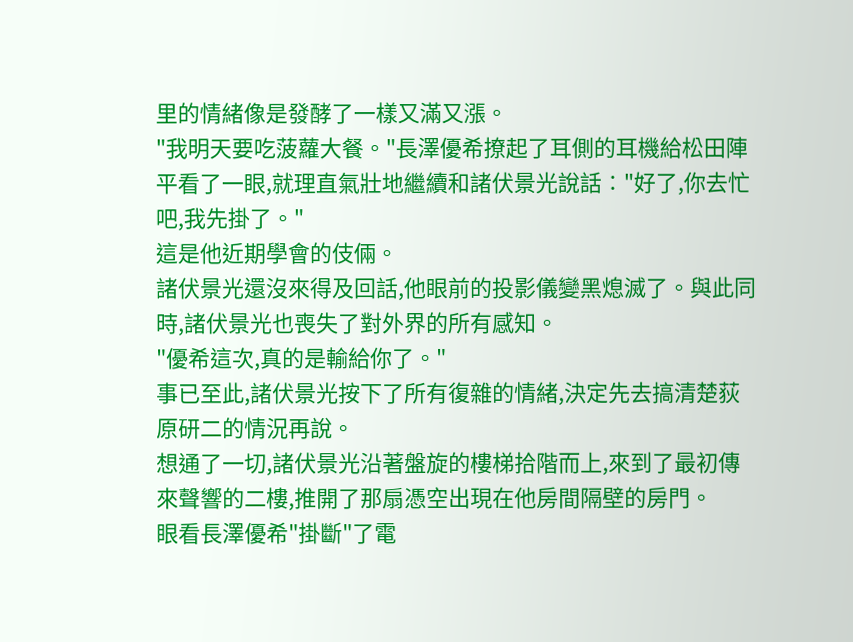里的情緒像是發酵了一樣又滿又漲。
"我明天要吃菠蘿大餐。"長澤優希撩起了耳側的耳機給松田陣平看了一眼,就理直氣壯地繼續和諸伏景光說話∶"好了,你去忙吧,我先掛了。"
這是他近期學會的伎倆。
諸伏景光還沒來得及回話,他眼前的投影儀變黑熄滅了。與此同時,諸伏景光也喪失了對外界的所有感知。
"優希這次,真的是輸給你了。"
事已至此,諸伏景光按下了所有復雜的情緒,決定先去搞清楚荻原研二的情況再說。
想通了一切,諸伏景光沿著盤旋的樓梯拾階而上,來到了最初傳來聲響的二樓,推開了那扇憑空出現在他房間隔壁的房門。
眼看長澤優希"掛斷"了電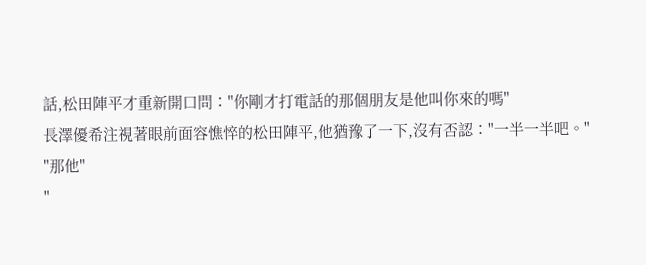話,松田陣平才重新開口問∶"你剛才打電話的那個朋友是他叫你來的嗎"
長澤優希注視著眼前面容憔悴的松田陣平,他猶豫了一下,沒有否認∶"一半一半吧。"
"那他"
"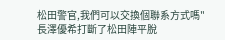松田警官,我們可以交換個聯系方式嗎"長澤優希打斷了松田陣平脫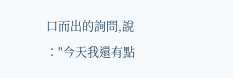口而出的詢問,說∶"今天我還有點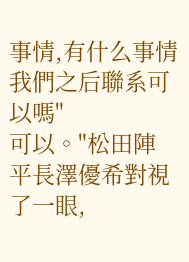事情,有什么事情我們之后聯系可以嗎"
可以。"松田陣平長澤優希對視了一眼,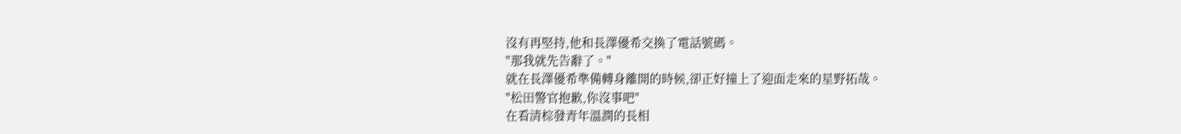沒有再堅持,他和長澤優希交換了電話號碼。
"那我就先告辭了。"
就在長澤優希準備轉身離開的時候,卻正好撞上了迎面走來的星野拓哉。
"松田警官抱歉,你沒事吧"
在看清棕發青年溫潤的長相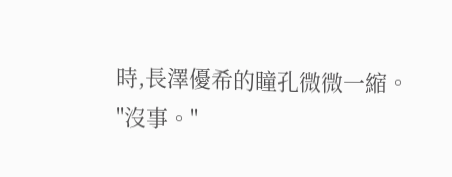時,長澤優希的瞳孔微微一縮。
''沒事。"